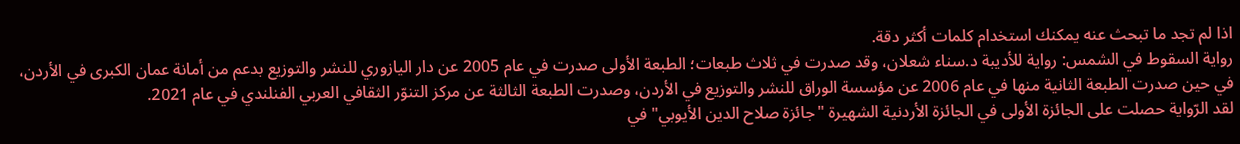اذا لم تجد ما تبحث عنه يمكنك استخدام كلمات أكثر دقة.
رواية السقوط في الشمس: رواية للأديبة د.سناء شعلان، وقد صدرت في ثلاث طبعات؛ الطبعة الأولى صدرت في عام 2005 عن دار اليازوري للنشر والتوزيع بدعم من أمانة عمان الكبرى في الأردن، في حين صدرت الطبعة الثانية منها في عام 2006 عن مؤسسة الوراق للنشر والتوزيع في الأردن، وصدرت الطبعة الثالثة عن مركز التنوّر الثقافي العربي الفنلندي في عام 2021.
لقد الرّواية حصلت على الجائزة الأولى في الجائزة الأردنية الشهيرة "جائزة صلاح الدين الأيوبي" في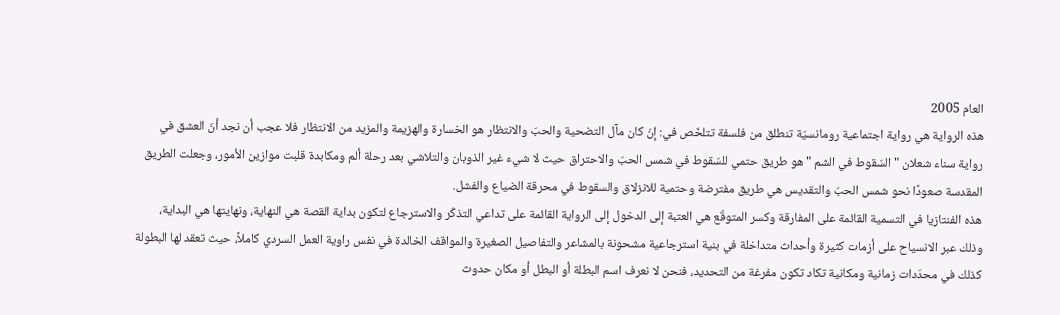العام 2005
هذه الرواية هي رواية اجتماعية رومانسيّة تنطلق من فلسفة تتلخّص في: إنْ كان مآل التضحية والحبّ والانتظار هو الخسارة والهزيمة والمزيد من الانتظار فلا عجب أن نجد أنّ العشق في رواية سناء شعلان "السّقوط في الشم " هو طريق حتمي للسّقوط في شمس الحبّ والاحتراق حيث لا شيء غير الذوبان والتلاشي بعد رحلة ألم ومكابدة قلبت موازين الأمور، وجعلت الطريق المقدسة صعودًا نحو شمس الحبّ والتقديس هي طريق مفترضة وحتمية للانزلاق والسقوط في محرقة الضياع والفشل.
هذه الفنتازيا في التسمية القائمة على المفارقة وكسر المتوقّع هي العتبة إلى الدخول إلى الرواية القائمة على تداعي التذكّر والاسترجاع لتكون بداية القصة هي النهاية، ونهايتها هي البداية، وذلك عبر الانسياح على أزمات كثيرة وأحداث متداخلة في بنية استرجاعية مشحونة بالمشاعر والتفاصيل الصغيرة والمواقف الخالدة في نفس راوية العمل السردي كاملاً، حيث تعقد لها البطولة كذلك في محدّدات زمانية ومكانية تكاد تكون مفرغة من التحديد، فنحن لا نعرف اسم البطلة أو البطل أو مكان حدوث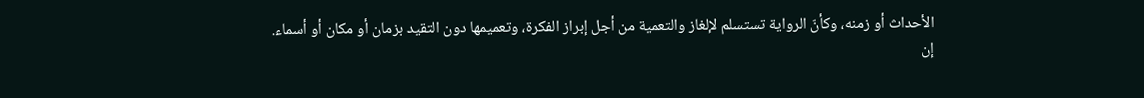الأحداث أو زمنه، وكأنّ الرواية تستسلم لإلغاز والتعمية من أجل إبراز الفكرة، وتعميمها دون التقيد بزمان أو مكان أو أسماء.
إن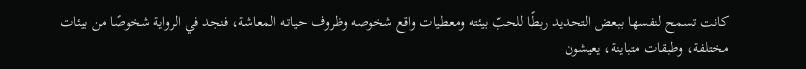كانت تسمح لنفسها ببعض التحديد ربطًا للحبّ بيئته ومعطيات واقع شخوصه وظروف حياتـه المعاشة، فنجد في الرواية شخوصًا من بيئات مختلفة، وطبقات متباينة، يعيشون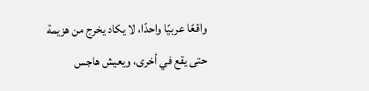واقعًا عربيًا واحدًا، لا يكاد يخرج من هزيمة حتى يقع في أخرى، ويعيش هاجس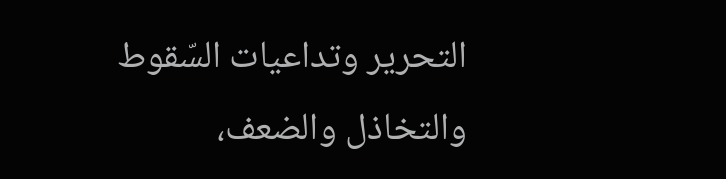التحرير وتداعيات السّقوط والتخاذل والضعف،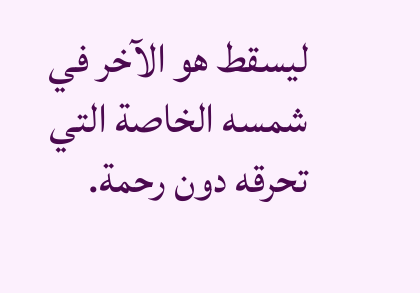ليسقط هو الآخر في شمسه الخاصة التي تحرقه دون رحمة.